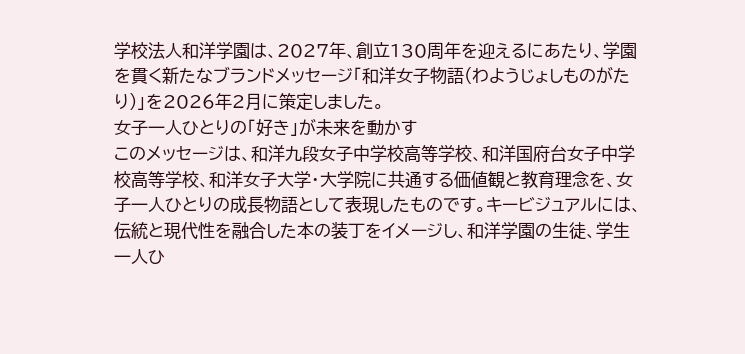学校法人和洋学園は、2027年、創立130周年を迎えるにあたり、学園を貫く新たなブランドメッセージ「和洋女子物語(わようじょしものがたり)」を2026年2月に策定しました。
女子一人ひとりの「好き」が未来を動かす
このメッセージは、和洋九段女子中学校高等学校、和洋国府台女子中学校高等学校、和洋女子大学・大学院に共通する価値観と教育理念を、女子一人ひとりの成長物語として表現したものです。キービジュアルには、伝統と現代性を融合した本の装丁をイメージし、和洋学園の生徒、学生一人ひ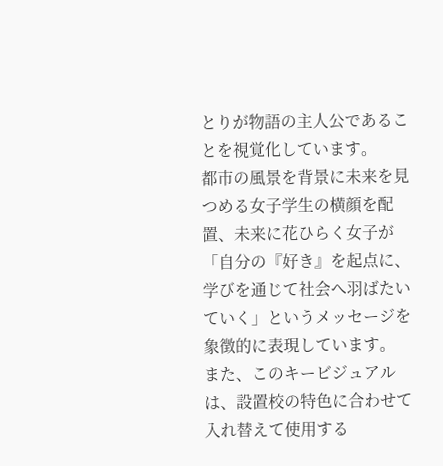とりが物語の主人公であることを視覚化しています。
都市の風景を背景に未来を見つめる女子学生の横顔を配置、未来に花ひらく女子が「自分の『好き』を起点に、学びを通じて社会へ羽ばたいていく」というメッセージを象徴的に表現しています。
また、このキービジュアルは、設置校の特色に合わせて入れ替えて使用する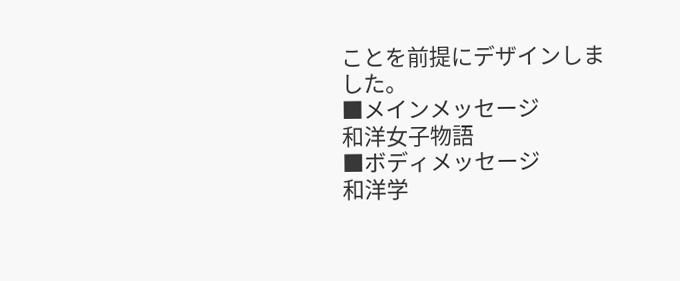ことを前提にデザインしました。
■メインメッセージ
和洋女子物語
■ボディメッセージ
和洋学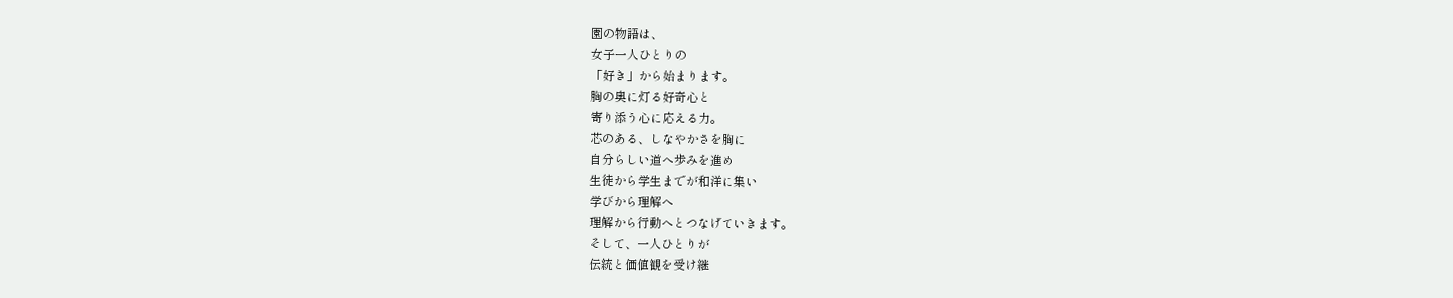園の物語は、
女子一人ひとりの
「好き」から始まります。
胸の奥に灯る好奇心と
寄り添う心に応える力。
芯のある、しなやかさを胸に
自分らしい道へ歩みを進め
生徒から学生までが和洋に集い
学びから理解へ
理解から行動へとつなげていきます。
そして、一人ひとりが
伝統と価値観を受け継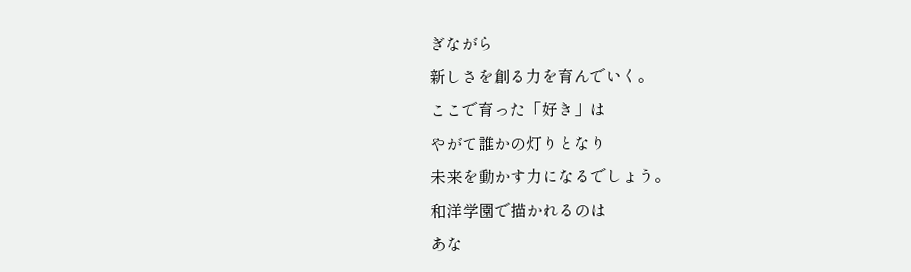ぎながら
新しさを創る力を育んでいく。
ここで育った「好き」は
やがて誰かの灯りとなり
未来を動かす力になるでしょう。
和洋学園で描かれるのは
あな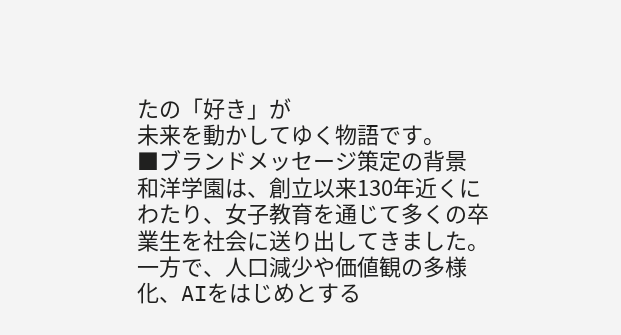たの「好き」が
未来を動かしてゆく物語です。
■ブランドメッセージ策定の背景
和洋学園は、創立以来130年近くにわたり、女子教育を通じて多くの卒業生を社会に送り出してきました。
一方で、人口減少や価値観の多様化、AIをはじめとする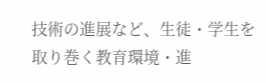技術の進展など、生徒・学生を取り巻く教育環境・進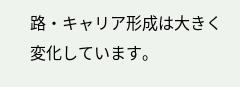路・キャリア形成は大きく変化しています。